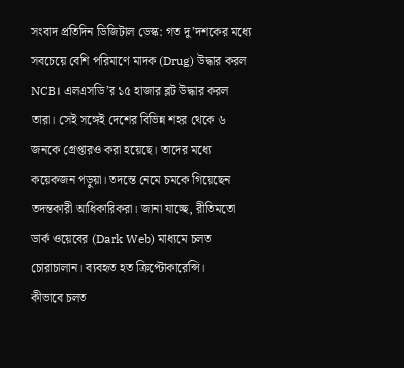সংবাদ প্রতিদিন ডিজিটাল ডেস্ক: গত দু’দশকের মধ্যে সবচেয়ে বেশি পরিমাণে মাদক (Drug) উদ্ধার করল NCB। এলএসডি’র ১৫ হাজার ব্লট উদ্ধার করল তারা। সেই সঙ্গেই দেশের বিভিন্ন শহর থেকে ৬ জনকে গ্রেপ্তারও করা হয়েছে। তাদের মধ্যে কয়েকজন পড়ুয়া। তদন্তে নেমে চমকে গিয়েছেন তদন্তকারী আধিকারিকরা। জানা যাচ্ছে, রীতিমতো ডার্ক ওয়েবের (Dark Web) মাধ্যমে চলত চোরাচালান। ব্যবহৃত হত ক্রিপ্টোকারেন্সি।
কীভাবে চলত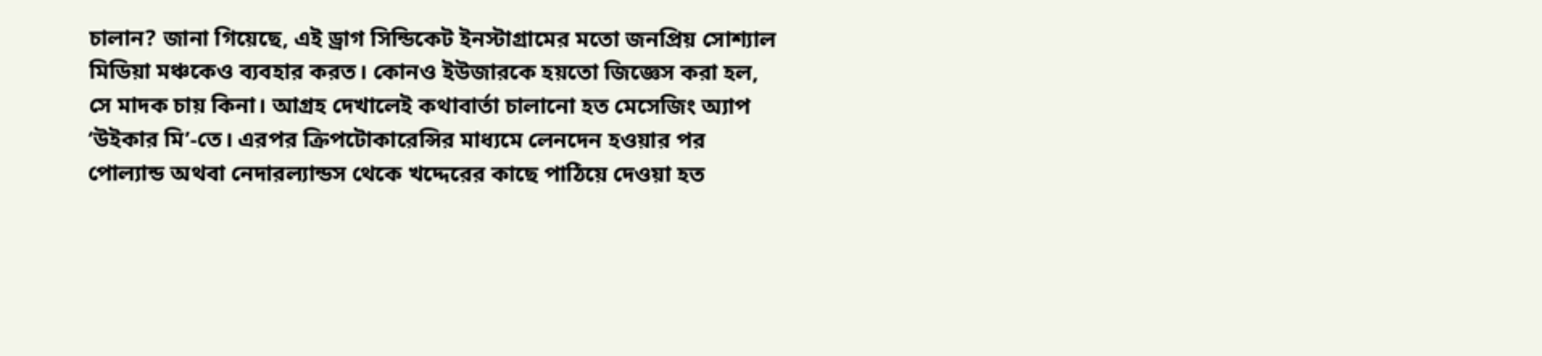চালান? জানা গিয়েছে, এই ড্রাগ সিন্ডিকেট ইনস্টাগ্রামের মতো জনপ্রিয় সোশ্যাল মিডিয়া মঞ্চকেও ব্যবহার করত। কোনও ইউজারকে হয়তো জিজ্ঞেস করা হল, সে মাদক চায় কিনা। আগ্রহ দেখালেই কথাবার্তা চালানো হত মেসেজিং অ্যাপ ‘উইকার মি’-তে। এরপর ক্রিপটোকারেন্সির মাধ্যমে লেনদেন হওয়ার পর পোল্যান্ড অথবা নেদারল্যান্ডস থেকে খদ্দেরের কাছে পাঠিয়ে দেওয়া হত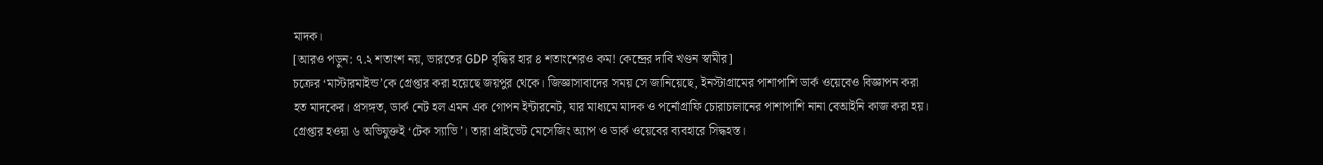মাদক।
[আরও পড়ুন: ৭.২ শতাংশ নয়, ভারতের GDP বৃদ্ধির হার ৪ শতাংশেরও কম! কেন্দ্রের দাবি খণ্ডন স্বামীর]
চক্রের ‘মাস্টারমাইন্ড’কে গ্রেপ্তার করা হয়েছে জয়পুর থেকে। জিজ্ঞাসাবাদের সময় সে জানিয়েছে, ইনস্টাগ্রামের পাশাপাশি ডার্ক ওয়েবেও বিজ্ঞাপন করা হত মাদকের। প্রসঙ্গত, ডার্ক নেট হল এমন এক গোপন ইন্টারনেট, যার মাধ্যমে মাদক ও পর্নোগ্রাফি চোরাচালানের পাশাপাশি নানা বেআইনি কাজ করা হয়। গ্রেপ্তার হওয়া ৬ অভিযুক্তই ‘টেক স্যাভি’। তারা প্রাইভেট মেসেজিং অ্যাপ ও ডার্ক ওয়েবের ব্যবহারে সিদ্ধহস্ত।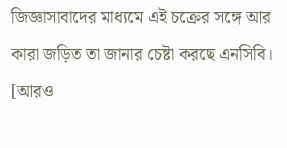জিজ্ঞাসাবাদের মাধ্যমে এই চক্রের সঙ্গে আর কারা জড়িত তা জানার চেষ্টা করছে এনসিবি।
[আরও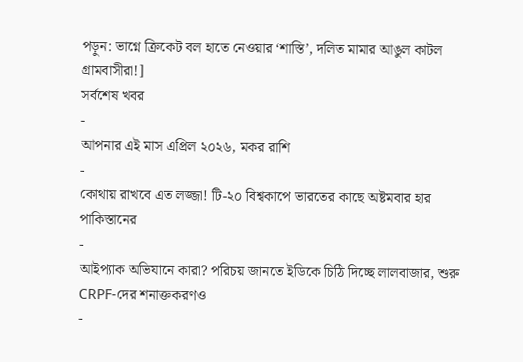পড়ুন: ভাগ্নে ক্রিকেট বল হাতে নেওয়ার ‘শাস্তি’, দলিত মামার আঙুল কাটল গ্রামবাসীরা!]
সর্বশেষ খবর
-
আপনার এই মাস এপ্রিল ২০২৬, মকর রাশি
-
কোথায় রাখবে এত লজ্জা! টি-২০ বিশ্বকাপে ভারতের কাছে অষ্টমবার হার পাকিস্তানের
-
আইপ্যাক অভিযানে কারা? পরিচয় জানতে ইডিকে চিঠি দিচ্ছে লালবাজার, শুরু CRPF-দের শনাক্তকরণও
-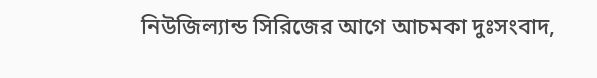নিউজিল্যান্ড সিরিজের আগে আচমকা দুঃসংবাদ,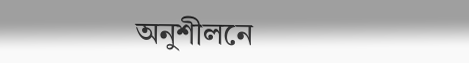অনুশীলনে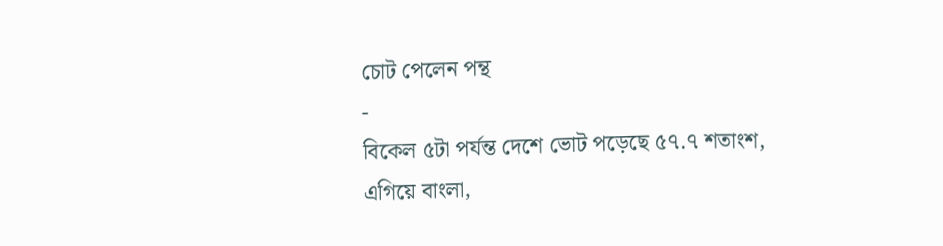চোট পেলেন পন্থ
-
বিকেল ৫টা পর্যন্ত দেশে ভোট পড়েছে ৫৭.৭ শতাংশ, এগিয়ে বাংলা,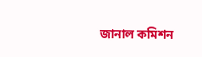জানাল কমিশন